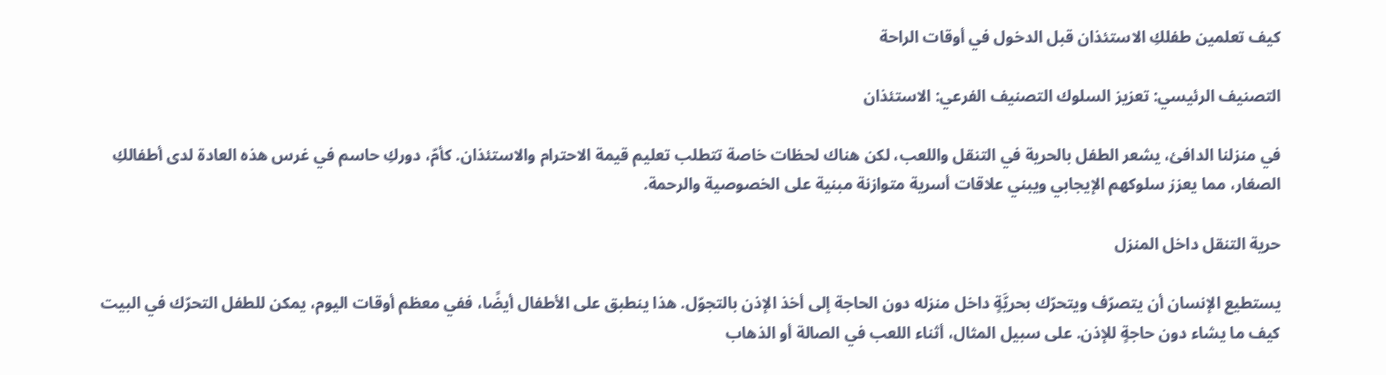كيف تعلمين طفلكِ الاستئذان قبل الدخول في أوقات الراحة

التصنيف الرئيسي: تعزيز السلوك التصنيف الفرعي: الاستئذان

في منزلنا الدافئ، يشعر الطفل بالحرية في التنقل واللعب، لكن هناك لحظات خاصة تتطلب تعليم قيمة الاحترام والاستئذان. كأمّ، دوركِ حاسم في غرس هذه العادة لدى أطفالكِ الصغار، مما يعزز سلوكهم الإيجابي ويبني علاقات أسرية متوازنة مبنية على الخصوصية والرحمة.

حرية التنقل داخل المنزل

يستطيع الإنسان أن يتصرّف ويتحرّك بحريَّةٍ داخل منزله دون الحاجة إلى أخذ الإذن بالتجوّل. هذا ينطبق على الأطفال أيضًا، ففي معظم أوقات اليوم، يمكن للطفل التحرّك في البيت كيف ما يشاء دون حاجةٍ للإذن. على سبيل المثال، أثناء اللعب في الصالة أو الذهاب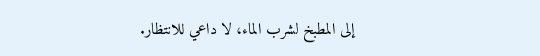إلى المطبخ لشرب الماء، لا داعي للانتظار.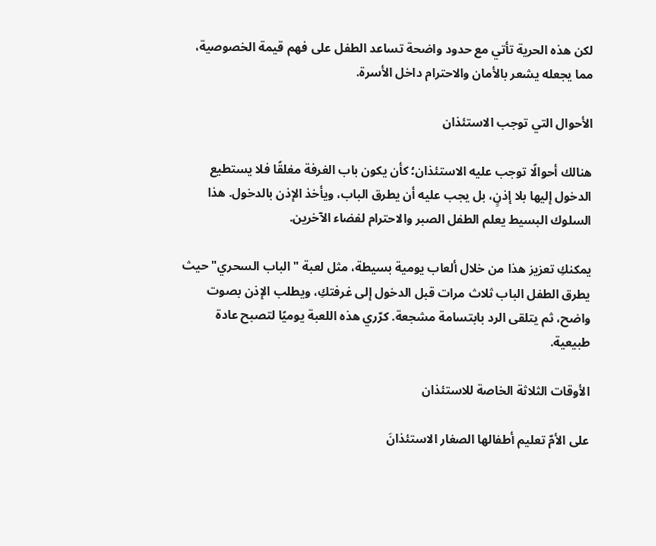لكن هذه الحرية تأتي مع حدود واضحة تساعد الطفل على فهم قيمة الخصوصية، مما يجعله يشعر بالأمان والاحترام داخل الأسرة.

الأحوال التي توجب الاستئذان

هنالك أحوالًا توجب عليه الاستئذان؛ كأن يكون باب الغرفة مغلقًا فلا يستطيع الدخول إليها بلا إذنٍ، بل يجب عليه أن يطرق الباب، ويأخذ الإذن بالدخول. هذا السلوك البسيط يعلم الطفل الصبر والاحترام لفضاء الآخرين.

يمكنكِ تعزيز هذا من خلال ألعاب يومية بسيطة، مثل لعبة "الباب السحري" حيث يطرق الطفل الباب ثلاث مرات قبل الدخول إلى غرفتكِ، ويطلب الإذن بصوت واضح، ثم يتلقى الرد بابتسامة مشجعة. كرّري هذه اللعبة يوميًا لتصبح عادة طبيعية.

الأوقات الثلاثة الخاصة للاستئذان

على الأمّ تعليم أطفالها الصغار الاستئذانَ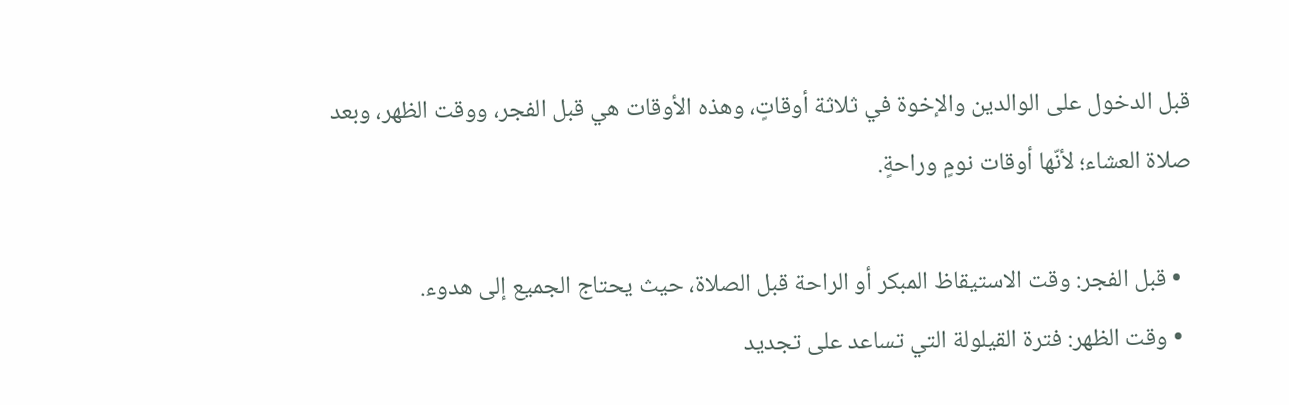قبل الدخول على الوالدين والإخوة في ثلاثة أوقاتٍ، وهذه الأوقات هي قبل الفجر، ووقت الظهر، وبعد صلاة العشاء؛ لأنّها أوقات نومٍ وراحةٍ.

  • قبل الفجر: وقت الاستيقاظ المبكر أو الراحة قبل الصلاة، حيث يحتاج الجميع إلى هدوء.
  • وقت الظهر: فترة القيلولة التي تساعد على تجديد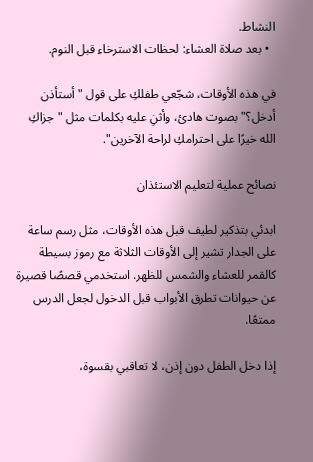النشاط.
  • بعد صلاة العشاء: لحظات الاسترخاء قبل النوم.

في هذه الأوقات، شجّعي طفلكِ على قول "أستأذن أدخل؟" بصوت هادئ، وأثنِ عليه بكلمات مثل "جزاكِ الله خيرًا على احترامكِ لراحة الآخرين".

نصائح عملية لتعليم الاستئذان

ابدئي بتذكير لطيف قبل هذه الأوقات، مثل رسم ساعة على الجدار تشير إلى الأوقات الثلاثة مع رموز بسيطة كالقمر للعشاء والشمس للظهر. استخدمي قصصًا قصيرة عن حيوانات تطرق الأبواب قبل الدخول لجعل الدرس ممتعًا.

إذا دخل الطفل دون إذن، لا تعاقبي بقسوة،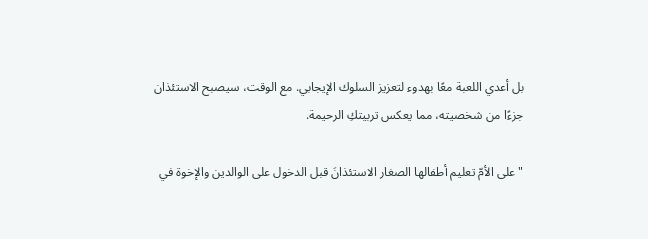بل أعدي اللعبة معًا بهدوء لتعزيز السلوك الإيجابي. مع الوقت، سيصبح الاستئذان جزءًا من شخصيته، مما يعكس تربيتكِ الرحيمة.

"على الأمّ تعليم أطفالها الصغار الاستئذانَ قبل الدخول على الوالدين والإخوة في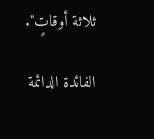ثلاثة أوقاتٍ".

الفائدة الدائمة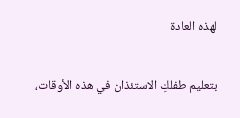لهذه العادة

بتعليم طفلكِ الاستئذان في هذه الأوقات،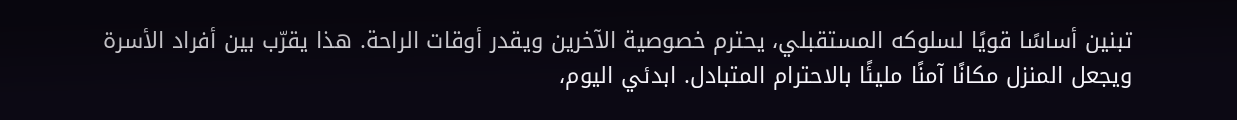تبنين أساسًا قويًا لسلوكه المستقبلي، يحترم خصوصية الآخرين ويقدر أوقات الراحة. هذا يقرّب بين أفراد الأسرة ويجعل المنزل مكانًا آمنًا مليئًا بالاحترام المتبادل. ابدئي اليوم،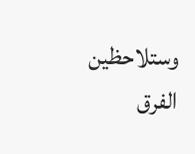وستلاحظين الفرق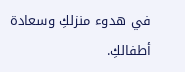في هدوء منزلكِ وسعادة أطفالكِ.